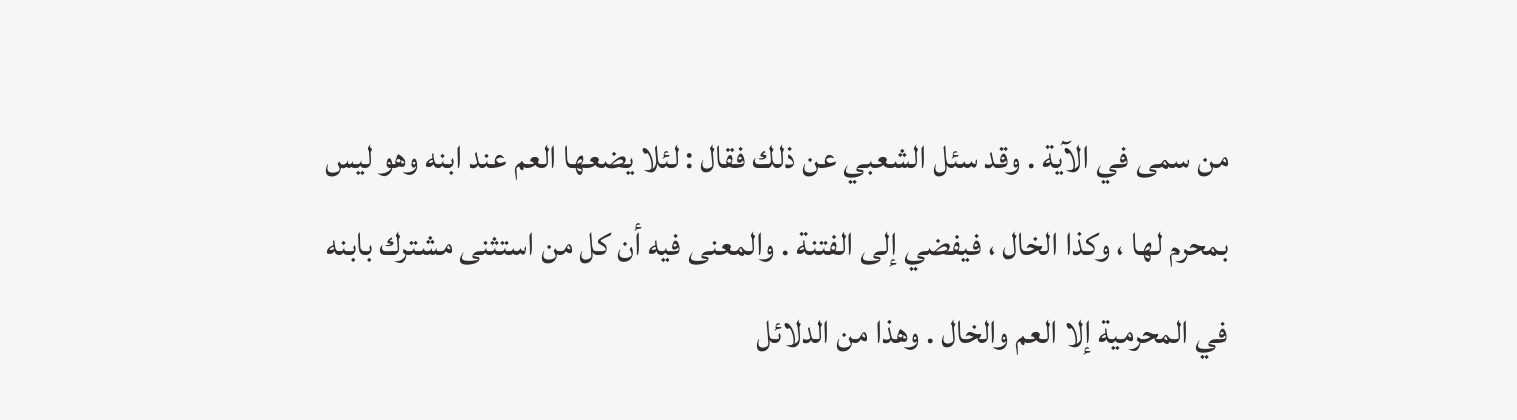من سمى في الآية . وقد سئل الشعبي عن ذلك فقال : لئلا يضعها العم عند ابنه وهو ليس
بمحرم لها ، وكذا الخال ، فيفضي إلى الفتنة . والمعنى فيه أن كل من استثنى مشترك بابنه
في المحرمية إلا العم والخال . وهذا من الدلائل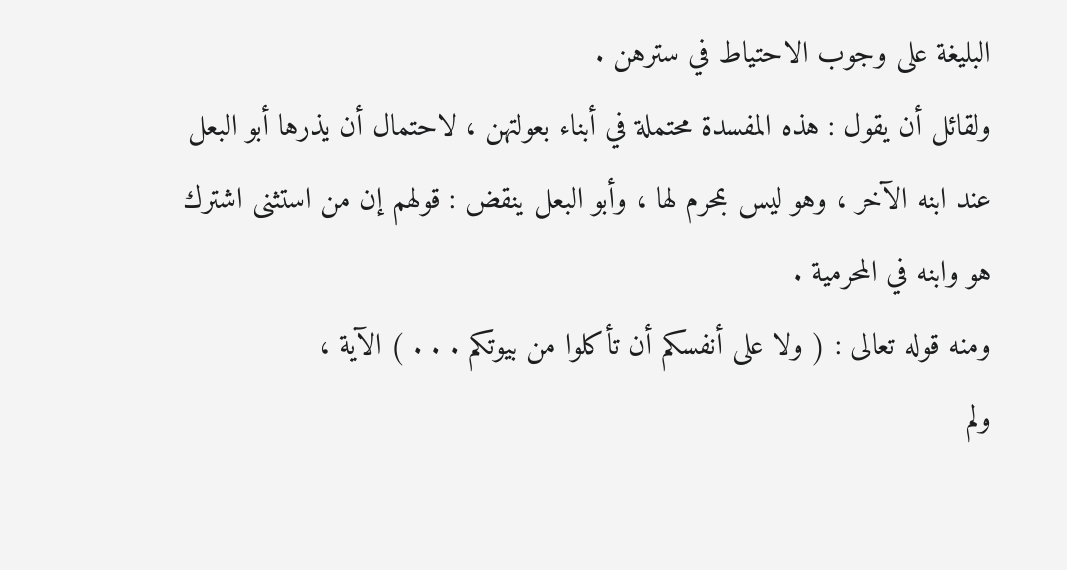البليغة على وجوب الاحتياط في سترهن .
ولقائل أن يقول : هذه المفسدة محتملة في أبناء بعولتهن ، لاحتمال أن يذرها أبو البعل
عند ابنه الآخر ، وهو ليس بمحرم لها ، وأبو البعل ينقض : قولهم إن من استثنى اشترك
هو وابنه في المحرمية .
ومنه قوله تعالى : ( ولا على أنفسكم أن تأكلوا من بيوتكم . . . ) الآية ،
ولم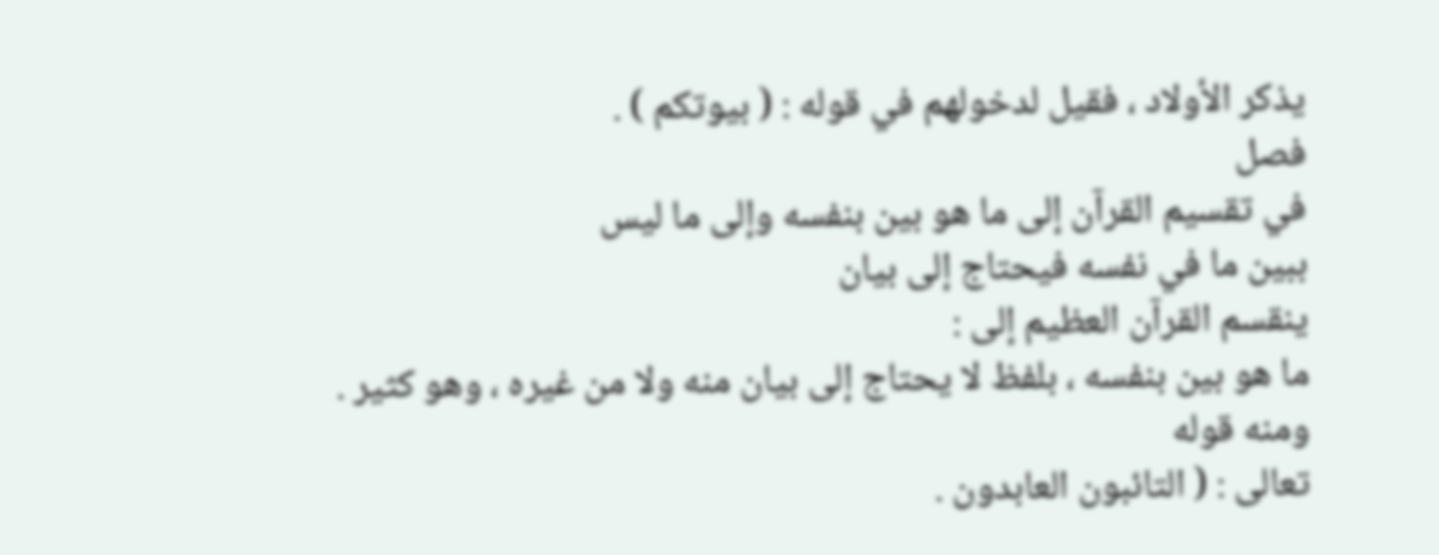يذكر الأولاد ، فقيل لدخولهم في قوله : ( بيوتكم ) .
فصل
في تقسيم القرآن إلى ما هو بين بنفسه وإلى ما ليس
ببين ما في نفسه فيحتاج إلى بيان
ينقسم القرآن العظيم إلى :
ما هو بين بنفسه ، بلفظ لا يحتاج إلى بيان منه ولا من غيره ، وهو كثير . ومنه قوله
تعالى : ( التائبون العابدون .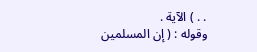. . ) الآية .
وقوله : ( إن المسلمين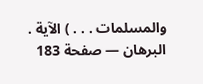والمسلمات . . . ) الآية .
البرهان — صفحة 183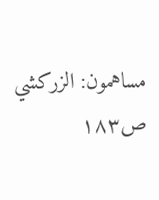مساهمون: الزركشي
ص١٨٣